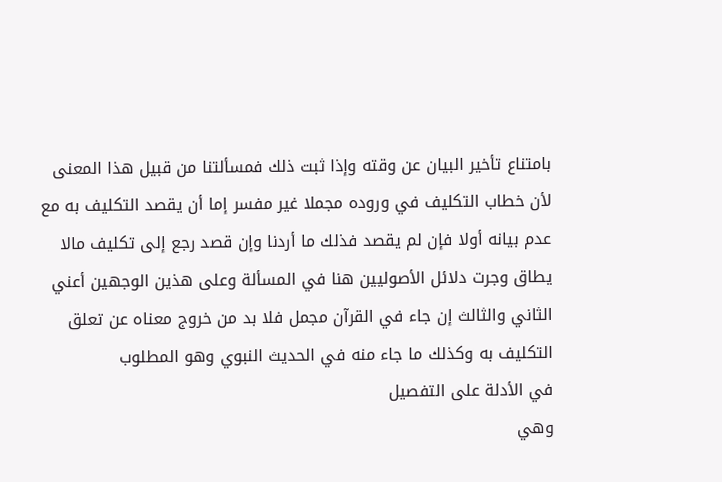بامتناع تأخير البيان عن وقته وإذا ثبت ذلك فمسألتنا من قبيل هذا المعنى لأن خطاب التكليف في وروده مجملا غير مفسر إما أن يقصد التكليف به مع عدم بيانه أولا فإن لم يقصد فذلك ما أردنا وإن قصد رجع إلى تكليف مالا يطاق وجرت دلائل الأصوليين هنا في المسألة وعلى هذين الوجهين أعني الثاني والثالث إن جاء في القرآن مجمل فلا بد من خروج معناه عن تعلق التكليف به وكذلك ما جاء منه في الحديث النبوي وهو المطلوب
في الأدلة على التفصيل
وهي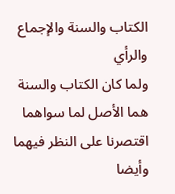الكتاب والسنة والإجماع والرأي
ولما كان الكتاب والسنة هما الأصل لما سواهما اقتصرنا على النظر فيهما وأيضا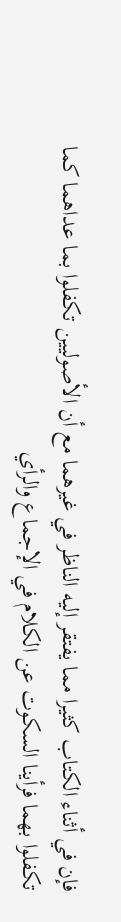فإن في أثناء الكتاب كثيرا مما يفتقر إليه الناظر في غيرهما مع أن الأصوليين تكفلوا بما عداهما كما تكفلوا بهما فرأينا السكوت عن الكلام في الإجماع والرأي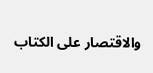والاقتصار على الكتاب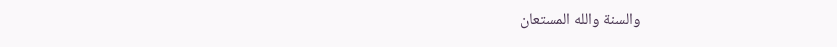والسنة والله المستعان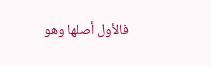فالأول أصلها وهو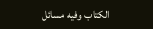الكتاب وفيه مسائل